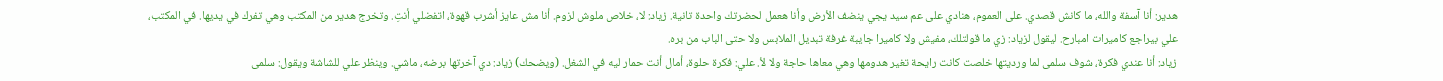هدير: أنا آسفة والله، ما كانش قصدي. على العموم، هنادي على عم سيد يجي ينضف الأرض وأنا هعمل لحضرتك واحدة تانية. زياد: لا، خلاص ملوش لزوم. أنا مش عايز أشرب قهوة، اتفضلي أنتِ. وتخرج هدير من المكتب وهي تفرك في يديها. في المكتب، علي بيراجع كاميرات امبارح. ليقول لزياد: زي ما قولتلك، مفيش ولا كاميرا جايبة غرفة تبديل الملابس ولا حتى الباب من بره.
زياد: أنا عندي فكرة، شوف سلمى لما ورديتها خلصت كانت رايحة تغير هدومها وهي معاها حاجة ولا لأ. علي: فكرة حلوة، أمال أنت حمار ليه في الشغل. (ويضحك) زياد: دي آخرتها برضه، ماشي. وينظر علي للشاشة ويقول: سلمى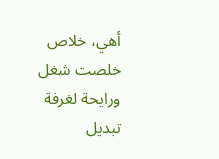أهي، خلاص خلصت شغل ورايحة لغرفة تبديل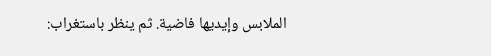الملابس وإيديها فاضية. ثم ينظر باستغراب: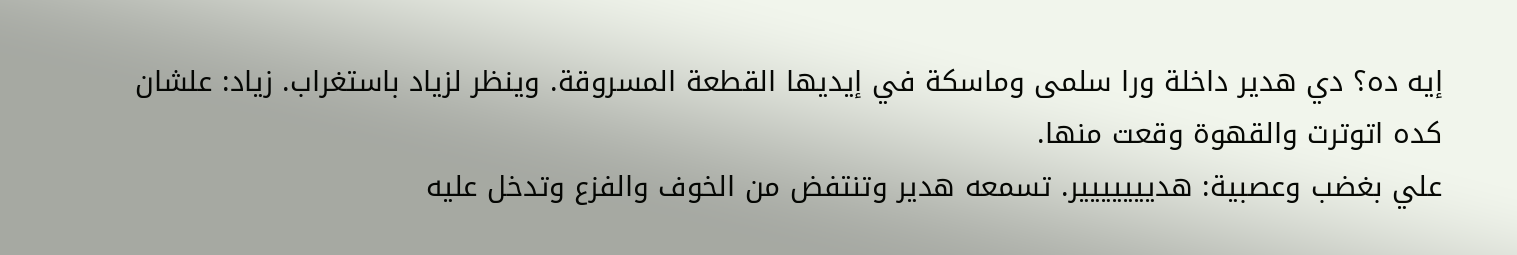إيه ده؟ دي هدير داخلة ورا سلمى وماسكة في إيديها القطعة المسروقة. وينظر لزياد باستغراب. زياد: علشان كده اتوترت والقهوة وقعت منها.
علي بغضب وعصبية: هدييييييير. تسمعه هدير وتنتفض من الخوف والفزع وتدخل عليه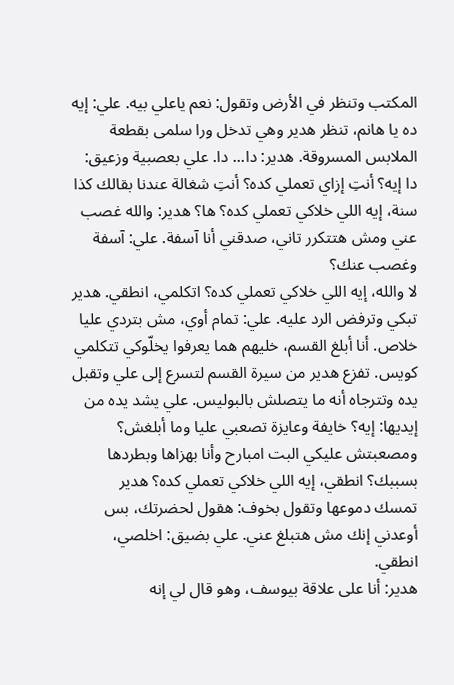المكتب وتنظر في الأرض وتقول: نعم ياعلي بيه. علي: إيه ده يا هانم، تنظر هدير وهي تدخل ورا سلمى بقطعة الملابس المسروقة. هدير: دا... دا. علي بعصبية وزعيق: دا إيه؟ أنتِ إزاي تعملي كده؟ أنتِ شغالة عندنا بقالك كذا سنة، إيه اللي خلاكي تعملي كده؟ ها؟ هدير: والله غصب عني ومش هتتكرر تاني، صدقني أنا آسفة. علي: آسفة وغصب عنك؟
لا والله، إيه اللي خلاكي تعملي كده؟ اتكلمي، انطقي. هدير تبكي وترفض الرد عليه. علي: تمام أوي، مش بتردي عليا خلاص. أنا أبلغ القسم، خليهم هما يعرفوا يخلّوكي تتكلمي كويس. تفزع هدير من سيرة القسم لتسرع إلى علي وتقبل يده وتترجاه أنه ما يتصلش بالبوليس. علي يشد يده من إيديها: إيه؟ خايفة وعايزة تصعبي عليا وما أبلغش؟ ومصعبتش عليكي البت امبارح وأنا بهزاها وبطردها بسببك؟ انطقي، إيه اللي خلاكي تعملي كده؟ هدير
تمسك دموعها وتقول بخوف: هقول لحضرتك، بس أوعدني إنك مش هتبلغ عني. علي بضيق: اخلصي، انطقي.
هدير: أنا على علاقة بيوسف، وهو قال لي إنه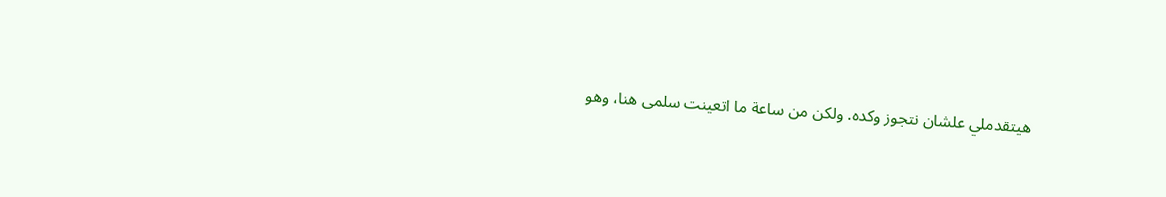هيتقدملي علشان نتجوز وكده. ولكن من ساعة ما اتعينت سلمى هنا، وهو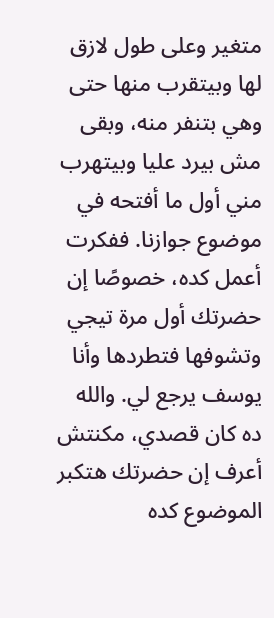متغير وعلى طول لازق لها وبيتقرب منها حتى وهي بتنفر منه، وبقى مش بيرد عليا وبيتهرب مني أول ما أفتحه في موضوع جوازنا. ففكرت أعمل كده، خصوصًا إن حضرتك أول مرة تيجي وتشوفها فتطردها وأنا يوسف يرجع لي. والله ده كان قصدي، مكنتش أعرف إن حضرتك هتكبر الموضوع كده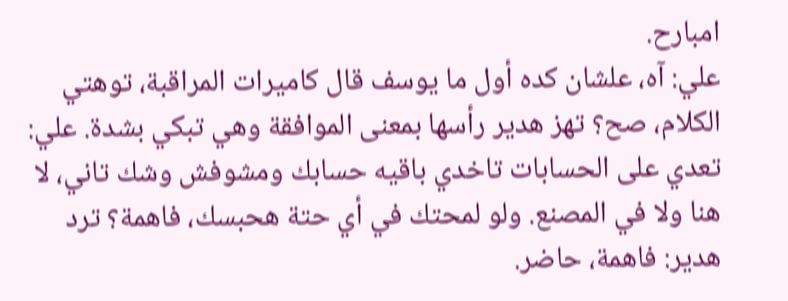امبارح.
علي: آه، علشان كده أول ما يوسف قال كاميرات المراقبة، توهتي الكلام، صح؟ تهز هدير رأسها بمعنى الموافقة وهي تبكي بشدة. علي: تعدي على الحسابات تاخدي باقيه حسابك ومشوفش وشك تاني، لا هنا ولا في المصنع. ولو لمحتك في أي حتة هحبسك، فاهمة؟ ترد هدير: فاهمة، حاضر.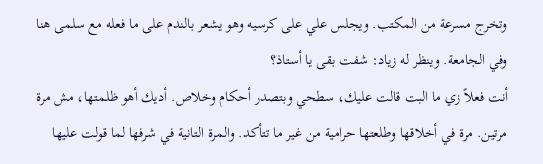وتخرج مسرعة من المكتب. ويجلس علي على كرسيه وهو يشعر بالندم على ما فعله مع سلمى هنا وفي الجامعة. وينظر له زياد: شفت بقى يا أستاذ؟
أنت فعلاً زي ما البت قالت عليك، سطحي وبتصدر أحكام وخلاص. أديك أهو ظلمتها، مش مرة مرتين. مرة في أخلاقها وطلعتها حرامية من غير ما تتأكد. والمرة التانية في شرفها لما قولت عليها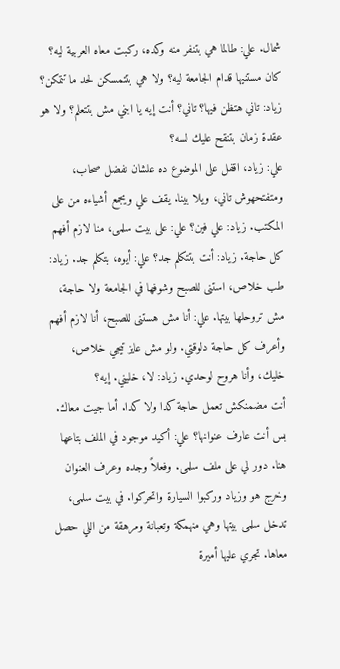شمال. علي: طالما هي بتنفر منه وكده، ركبت معاه العربية ليه؟ كان مستنيها قدام الجامعة ليه؟ ولا هي بتتمسكن لحد ما تتمكن؟ زياد: تاني هتظن فيها؟ تاني؟ أنت إيه يا ابني مش بتتعلم؟ ولا هو عقدة زمان بتنقح عليك لسه؟
علي: زياد، اقفل على الموضوع ده علشان نفضل صحاب، ومتفتحهوش تاني، ويلا بينا. يقف علي ويجمع أشياءه من على المكتب. زياد: علي فين؟ علي: على بيت سلمى، منا لازم أفهم كل حاجة. زياد: أنت بتتكلم جد؟ علي: أيوه، بتكلم جد. زياد: طب خلاص، استنى للصبح وشوفها في الجامعة ولا حاجة، مش تروحلها بيتها. علي: أنا مش هستنى للصبح، أنا لازم أفهم وأعرف كل حاجة دلوقتي. ولو مش عايز تيجي خلاص، خليك، وأنا هروح لوحدي. زياد: لا، خليني. إيه؟
أنت مضمنكش تعمل حاجة كدا ولا كدا. أما جيت معاك. بس أنت عارف عنوانها؟ علي: أكيد موجود في الملف بتاعها هنا. دور لي على ملف سلمى. وفعلاً وجده وعرف العنوان وخرج هو وزياد وركبوا السيارة واتحركوا. في بيت سلمى، تدخل سلمى بيتها وهي منهمكة وتعبانة ومرهقة من اللي حصل معاها. تجري عليها أميرة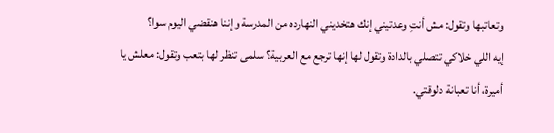وتعاتبها وتقول: مش أنتِ وعدتيني إنك هتخديني النهارده من المدرسة وإننا هنقضي اليوم سوا؟
إيه اللي خلاكي تتصلي بالدادة وتقول لها إنها ترجع مع العربية؟ سلمى تنظر لها بتعب وتقول: معلش يا أميرة، أنا تعبانة دلوقتي.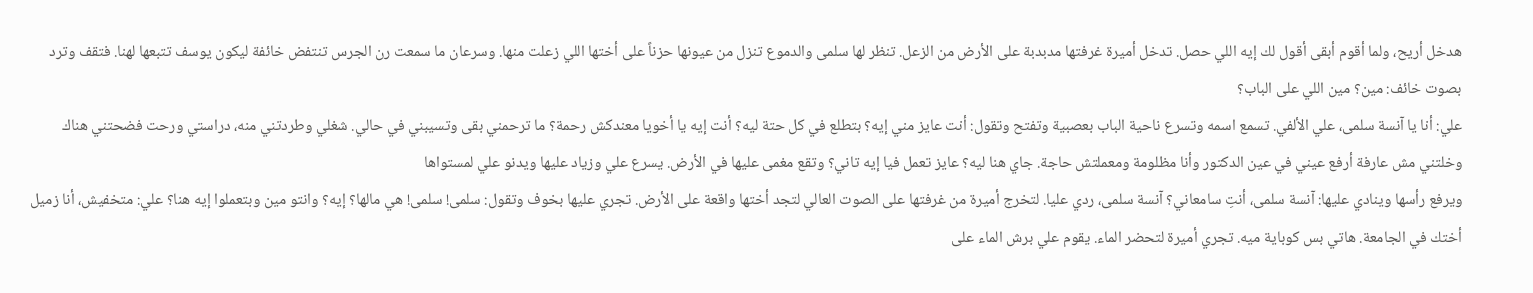هدخل أريح، ولما أقوم أبقى أقول لك إيه اللي حصل. تدخل أميرة غرفتها مدبدبة على الأرض من الزعل. تنظر لها سلمى والدموع تنزل من عيونها حزناً على أختها اللي زعلت منها. وسرعان ما سمعت رن الجرس تنتفض خائفة ليكون يوسف تتبعها لهنا. فتقف وترد بصوت خائف: مين؟ مين اللي على الباب؟
علي: أنا يا آنسة سلمى، علي الألفي. تسمع اسمه وتسرع ناحية الباب بعصبية وتفتح وتقول: أنت عايز مني إيه؟ بتطلع في كل حتة ليه؟ أنت إيه يا أخويا معندكش رحمة؟ ما ترحمني بقى وتسيبني في حالي. شغلي وطردتني منه، دراستي ورحت فضحتني هناك وخلتني مش عارفة أرفع عيني في عين الدكتور وأنا مظلومة ومعملتش حاجة. جاي هنا ليه؟ عايز تعمل فيا إيه تاني؟ وتقع مغمى عليها في الأرض. يسرع علي وزياد عليها ويدنو علي لمستواها
ويرفع رأسها وينادي عليها: آنسة سلمى، أنتِ سامعاني؟ آنسة سلمى، ردي عليا. لتخرج أميرة من غرفتها على الصوت العالي لتجد أختها واقعة على الأرض. تجري عليها بخوف وتقول: سلمى! سلمى! هي مالها؟ إيه؟ وانتو مين وبتعملوا إيه هنا؟ علي: متخفيش، أنا زميل أختك في الجامعة. هاتي بس كوباية ميه. تجري أميرة لتحضر الماء. يقوم علي برش الماء على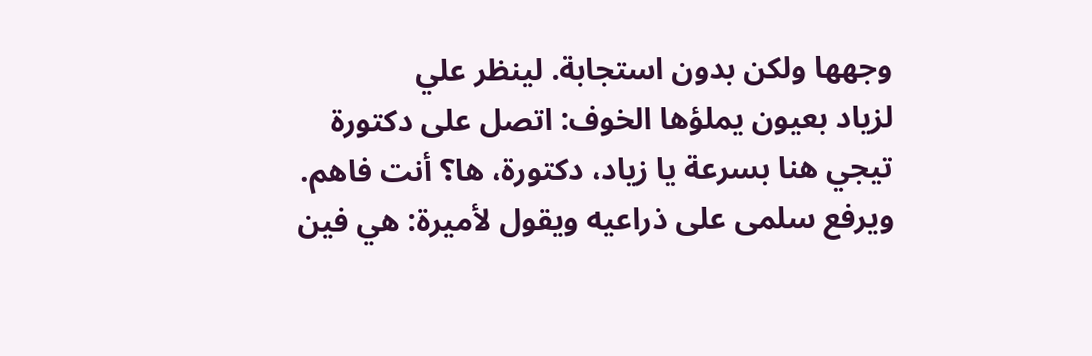وجهها ولكن بدون استجابة. لينظر علي
لزياد بعيون يملؤها الخوف: اتصل على دكتورة تيجي هنا بسرعة يا زياد، دكتورة، ها؟ أنت فاهم. ويرفع سلمى على ذراعيه ويقول لأميرة: هي فين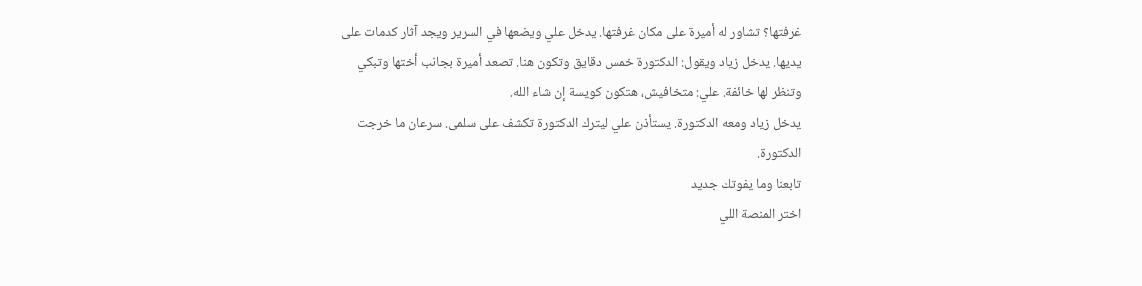غرفتها؟ تشاور له أميرة على مكان غرفتها. يدخل علي ويضعها في السرير ويجد آثار كدمات على يديها. يدخل زياد ويقول: الدكتورة خمس دقايق وتكون هنا. تصعد أميرة بجانب أختها وتبكي وتنظر لها خائفة. علي: متخافيش، هتكون كويسة إن شاء الله.
يدخل زياد ومعه الدكتورة. يستأذن علي ليترك الدكتورة تكشف على سلمى. سرعان ما خرجت الدكتورة.
تابعنا وما يفوتك جديد
اختر المنصة اللي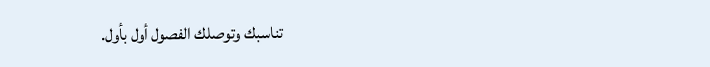تناسبك وتوصلك الفصول أول بأول.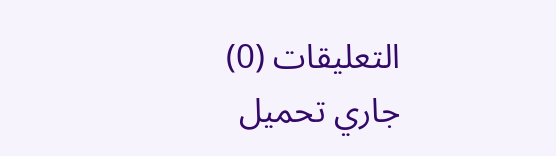التعليقات (0)
جاري تحميل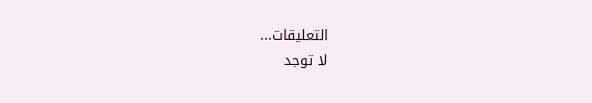التعليقات...
لا توجد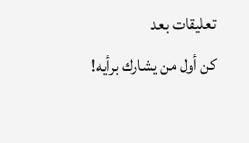تعليقات بعد
كن أول من يشارك برأيه!